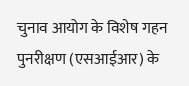चुनाव आयोग के विशेष गहन पुनरीक्षण (एसआईआर) के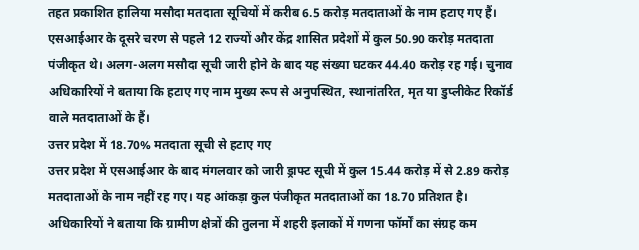तहत प्रकाशित हालिया मसौदा मतदाता सूचियों में करीब 6.5 करोड़ मतदाताओं के नाम हटाए गए हैं। एसआईआर के दूसरे चरण से पहले 12 राज्यों और केंद्र शासित प्रदेशों में कुल 50.90 करोड़ मतदाता पंजीकृत थे। अलग-अलग मसौदा सूची जारी होने के बाद यह संख्या घटकर 44.40 करोड़ रह गई। चुनाव अधिकारियों ने बताया कि हटाए गए नाम मुख्य रूप से अनुपस्थित, स्थानांतरित, मृत या डुप्लीकेट रिकॉर्ड वाले मतदाताओं के हैं।
उत्तर प्रदेश में 18.70% मतदाता सूची से हटाए गए
उत्तर प्रदेश में एसआईआर के बाद मंगलवार को जारी ड्राफ्ट सूची में कुल 15.44 करोड़ में से 2.89 करोड़ मतदाताओं के नाम नहीं रह गए। यह आंकड़ा कुल पंजीकृत मतदाताओं का 18.70 प्रतिशत है। अधिकारियों ने बताया कि ग्रामीण क्षेत्रों की तुलना में शहरी इलाकों में गणना फॉर्मों का संग्रह कम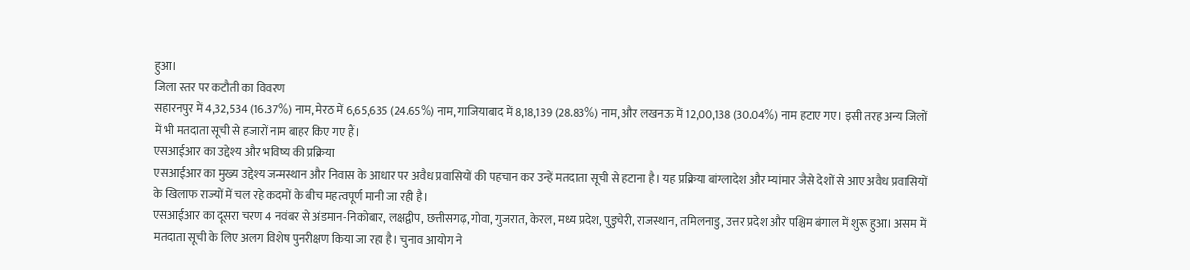हुआ।
जिला स्तर पर कटौती का विवरण
सहारनपुर में 4,32,534 (16.37%) नाम, मेरठ में 6,65,635 (24.65%) नाम, गाजियाबाद में 8,18,139 (28.83%) नाम, और लखनऊ में 12,00,138 (30.04%) नाम हटाए गए। इसी तरह अन्य जिलों में भी मतदाता सूची से हजारों नाम बाहर किए गए हैं।
एसआईआर का उद्देश्य और भविष्य की प्रक्रिया
एसआईआर का मुख्य उद्देश्य जन्मस्थान और निवास के आधार पर अवैध प्रवासियों की पहचान कर उन्हें मतदाता सूची से हटाना है। यह प्रक्रिया बांग्लादेश और म्यांमार जैसे देशों से आए अवैध प्रवासियों के खिलाफ राज्यों में चल रहे कदमों के बीच महत्वपूर्ण मानी जा रही है।
एसआईआर का दूसरा चरण 4 नवंबर से अंडमान-निकोबार, लक्षद्वीप, छत्तीसगढ़, गोवा, गुजरात, केरल, मध्य प्रदेश, पुडुचेरी, राजस्थान, तमिलनाडु, उत्तर प्रदेश और पश्चिम बंगाल में शुरू हुआ। असम में मतदाता सूची के लिए अलग विशेष पुनरीक्षण किया जा रहा है। चुनाव आयोग ने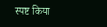स्पष्ट किया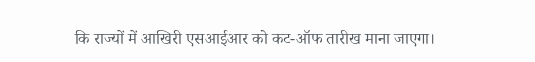कि राज्यों में आखिरी एसआईआर को कट-ऑफ तारीख माना जाएगा।